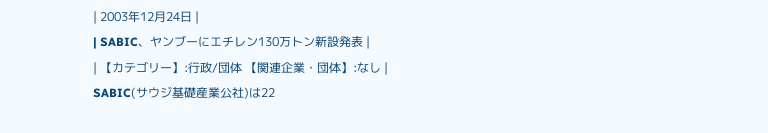| 2003年12月24日 |
| SABIC、ヤンブーにエチレン130万トン新設発表 |
| 【カテゴリー】:行政/団体 【関連企業・団体】:なし |
SABIC(サウジ基礎産業公社)は22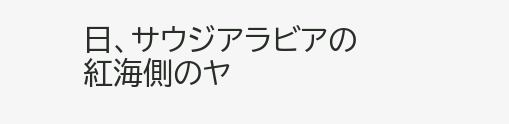日、サウジアラビアの紅海側のヤ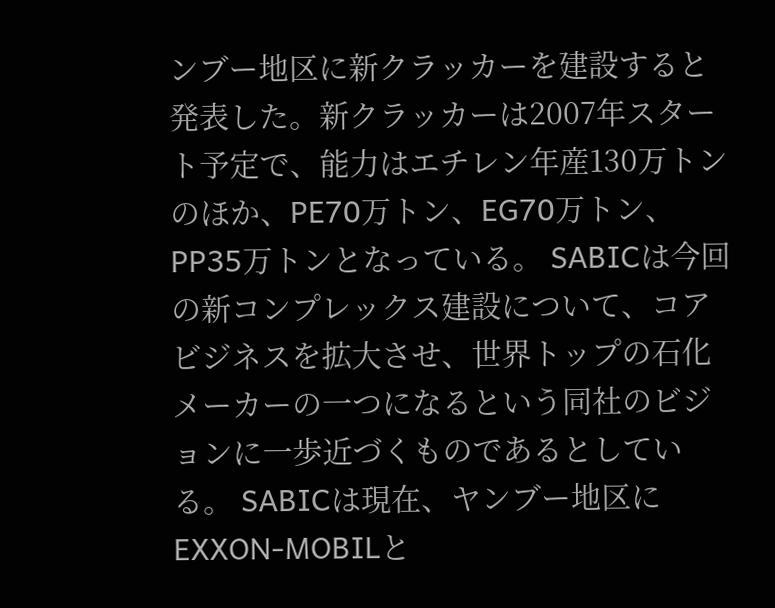ンブー地区に新クラッカーを建設すると発表した。新クラッカーは2007年スタート予定で、能力はエチレン年産130万トンのほか、PE70万トン、EG70万トン、PP35万トンとなっている。 SABICは今回の新コンプレックス建設について、コアビジネスを拡大させ、世界トップの石化メーカーの一つになるという同社のビジョンに一歩近づくものであるとしている。 SABICは現在、ヤンブー地区にEXXON-MOBILと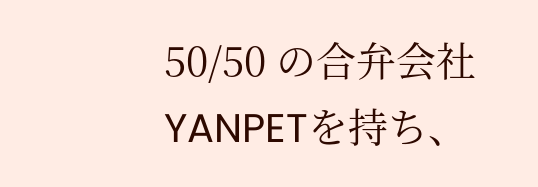50/50 の合弁会社YANPETを持ち、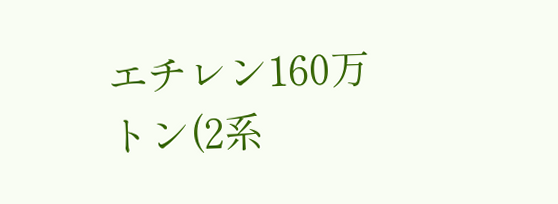エチレン160万トン(2系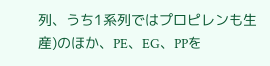列、うち1系列ではプロピレンも生産)のほか、PE、EG、PPを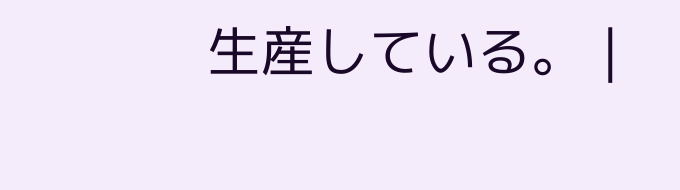生産している。 |